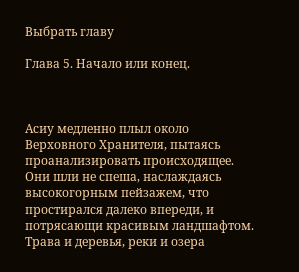Выбрать главу

Глава 5. Начало или конец.



Асиу медленно плыл около Верховного Хранителя, пытаясь проанализировать происходящее. Они шли не спеша, наслаждаясь высокогорным пейзажем, что простирался далеко впереди, и потрясающи красивым ландшафтом. Трава и деревья, реки и озера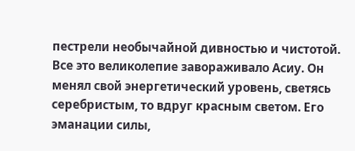пестрели необычайной дивностью и чистотой. Все это великолепие завораживало Асиу. Он менял свой энергетический уровень, светясь серебристым, то вдруг красным светом. Его эманации силы,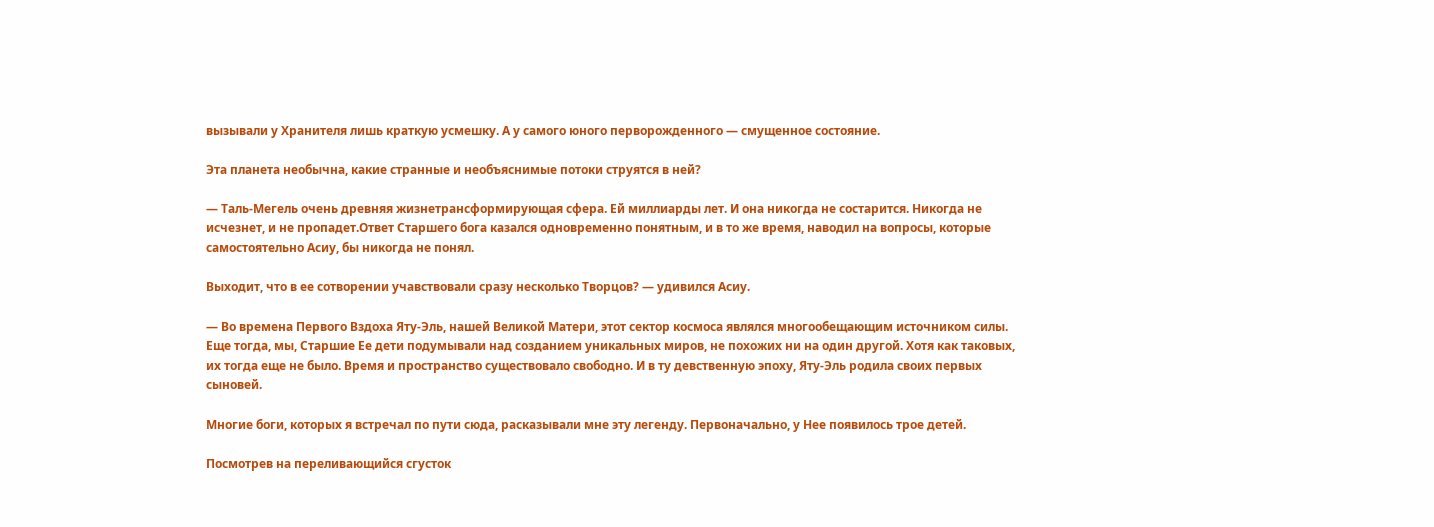вызывали у Хранителя лишь краткую усмешку. А у самого юного перворожденного — смущенное состояние.

Эта планета необычна, какие странные и необъяснимые потоки струятся в ней?

— Таль-Мегель очень древняя жизнетрансформирующая сфера. Ей миллиарды лет. И она никогда не состарится. Никогда не исчезнет, и не пропадет.Ответ Старшего бога казался одновременно понятным, и в то же время, наводил на вопросы, которые самостоятельно Асиу, бы никогда не понял.

Выходит, что в ее сотворении учавствовали сразу несколько Творцов? — удивился Асиу.

— Во времена Первого Вздоха Яту-Эль, нашей Великой Матери, этот сектор космоса являлся многообещающим источником силы. Еще тогда, мы, Старшие Ее дети подумывали над созданием уникальных миров, не похожих ни на один другой. Хотя как таковых, их тогда еще не было. Время и пространство существовало свободно. И в ту девственную эпоху, Яту-Эль родила своих первых сыновей.

Многие боги, которых я встречал по пути сюда, расказывали мне эту легенду. Первоначально, у Нее появилось трое детей.

Посмотрев на переливающийся сгусток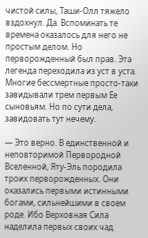чистой силы, Таши-Олл тяжело вздохнул. Да. Вспоминать те времена оказалось для него не простым делом. Но перворожденный был прав. Эта легенда переходила из уст в уста. Многие бессмертные просто-таки завидывали трем первым Ее сыновьям. Но по сути дела, завидовать тут нечему.

— Это верно. В единственной и неповторимой Первородной Вселенной, Яту-Эль породила троих перворожденных. Они оказались первыми истинными богами, сильнейшими в своем роде. Ибо Верховная Сила наделила первых своих чад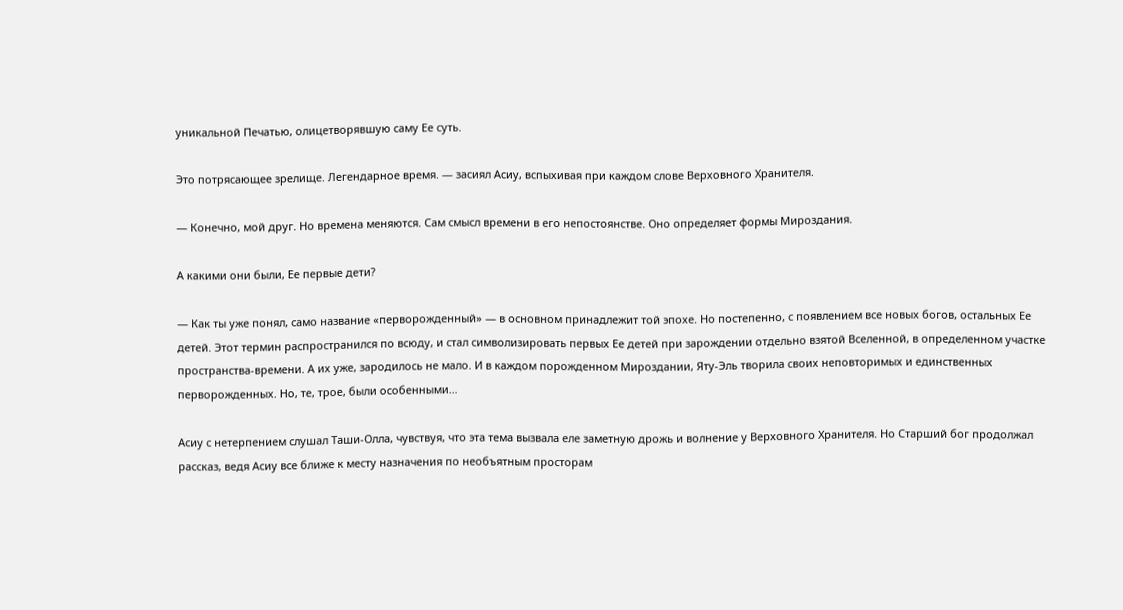уникальной Печатью, олицетворявшую саму Ее суть.

Это потрясающее зрелище. Легендарное время. — засиял Асиу, вспыхивая при каждом слове Верховного Хранителя.

— Конечно, мой друг. Но времена меняются. Сам смысл времени в его непостоянстве. Оно определяет формы Мироздания.

А какими они были, Ее первые дети?

— Как ты уже понял, само название «перворожденный» — в основном принадлежит той эпохе. Но постепенно, с появлением все новых богов, остальных Ее детей. Этот термин распространился по всюду, и стал символизировать первых Ее детей при зарождении отдельно взятой Вселенной, в определенном участке пространства-времени. А их уже, зародилось не мало. И в каждом порожденном Мироздании, Яту-Эль творила своих неповторимых и единственных перворожденных. Но, те, трое, были особенными…

Асиу с нетерпением слушал Таши-Олла, чувствуя, что эта тема вызвала еле заметную дрожь и волнение у Верховного Хранителя. Но Старший бог продолжал рассказ, ведя Асиу все ближе к месту назначения по необъятным просторам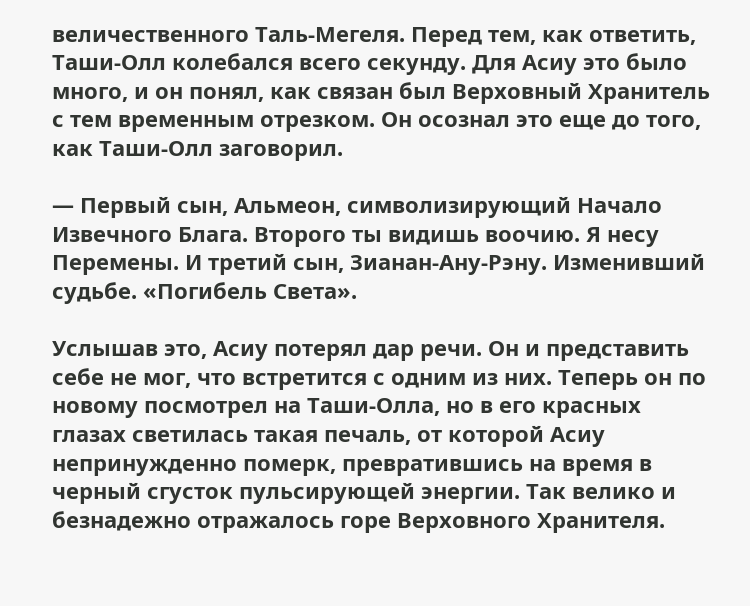величественного Таль-Мегеля. Перед тем, как ответить, Таши-Олл колебался всего секунду. Для Асиу это было много, и он понял, как связан был Верховный Хранитель с тем временным отрезком. Он осознал это еще до того, как Таши-Олл заговорил.

— Первый сын, Альмеон, символизирующий Начало Извечного Блага. Второго ты видишь воочию. Я несу Перемены. И третий сын, Зианан-Ану-Рэну. Изменивший судьбе. «Погибель Света».

Услышав это, Асиу потерял дар речи. Он и представить себе не мог, что встретится с одним из них. Теперь он по новому посмотрел на Таши-Олла, но в его красных глазах светилась такая печаль, от которой Асиу непринужденно померк, превратившись на время в черный сгусток пульсирующей энергии. Так велико и безнадежно отражалось горе Верховного Хранителя.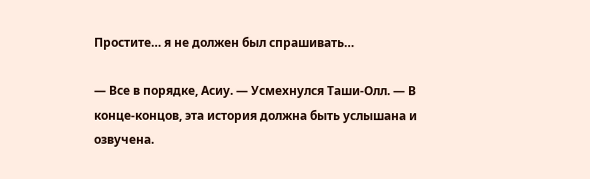Простите… я не должен был спрашивать…

— Все в порядке, Асиу. — Усмехнулся Таши-Олл. — В конце-концов, эта история должна быть услышана и озвучена.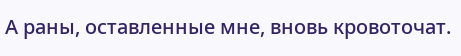А раны, оставленные мне, вновь кровоточат.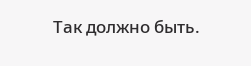Так должно быть.